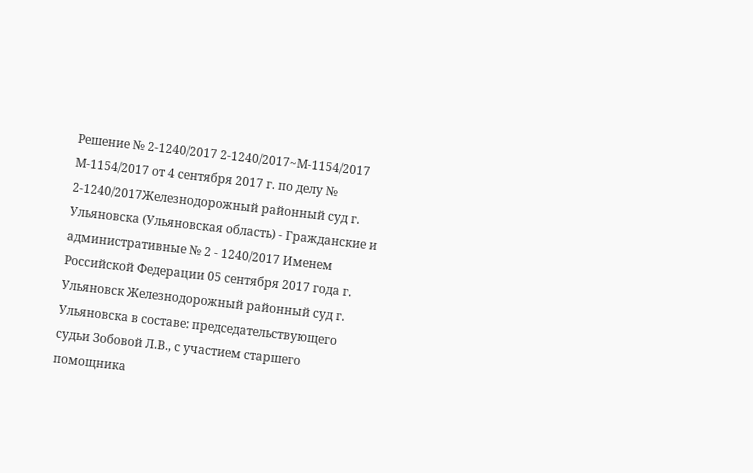Решение № 2-1240/2017 2-1240/2017~М-1154/2017 М-1154/2017 от 4 сентября 2017 г. по делу № 2-1240/2017Железнодорожный районный суд г. Ульяновска (Ульяновская область) - Гражданские и административные № 2 - 1240/2017 Именем Российской Федерации 05 сентября 2017 года г. Ульяновск Железнодорожный районный суд г. Ульяновска в составе: председательствующего судьи Зобовой Л.В., с участием старшего помощника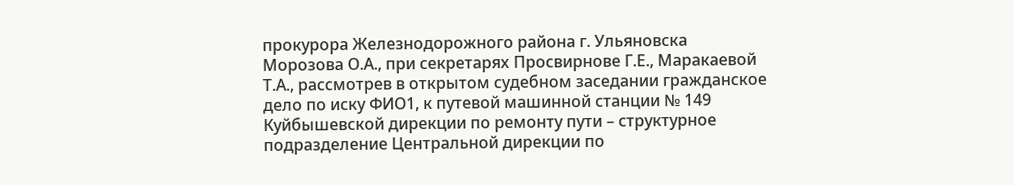прокурора Железнодорожного района г. Ульяновска Морозова О.А., при секретарях Просвирнове Г.Е., Маракаевой Т.А., рассмотрев в открытом судебном заседании гражданское дело по иску ФИО1, к путевой машинной станции № 149 Куйбышевской дирекции по ремонту пути – структурное подразделение Центральной дирекции по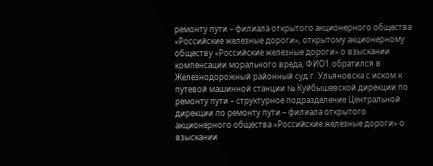ремонту пути – филиала открытого акционерного общества «Российские железные дороги», открытому акционерному обществу «Российские железные дороги» о взыскании компенсации морального вреда, ФИО1 обратился в Железнодорожный районный суд г. Ульяновска с иском к путевой машинной станции № Куйбышевской дирекции по ремонту пути – структурное подразделение Центральной дирекции по ремонту пути – филиала открытого акционерного общества «Российские железные дороги» о взыскании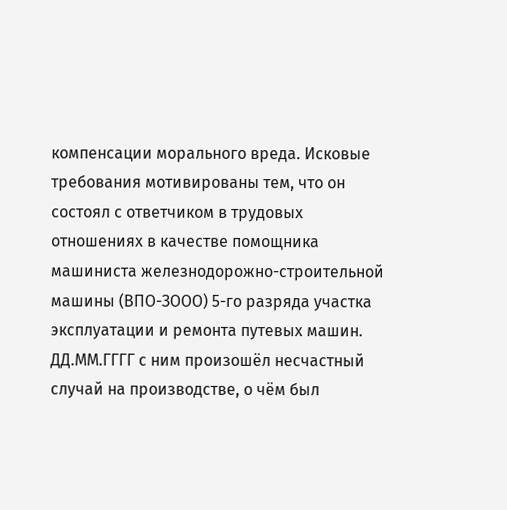компенсации морального вреда. Исковые требования мотивированы тем, что он состоял с ответчиком в трудовых отношениях в качестве помощника машиниста железнодорожно-строительной машины (ВПО-ЗООО) 5-го разряда участка эксплуатации и ремонта путевых машин. ДД.ММ.ГГГГ с ним произошёл несчастный случай на производстве, о чём был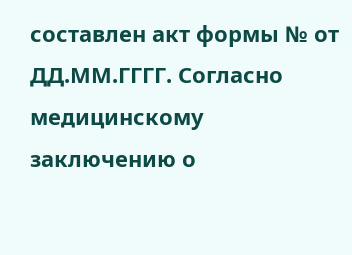составлен акт формы № от ДД.ММ.ГГГГ. Согласно медицинскому заключению о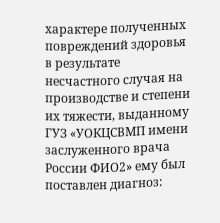характере полученных повреждений здоровья в результате несчастного случая на производстве и степени их тяжести, выданному ГУЗ «УОКЦСВМП имени заслуженного врача России ФИО2» ему был поставлен диагноз: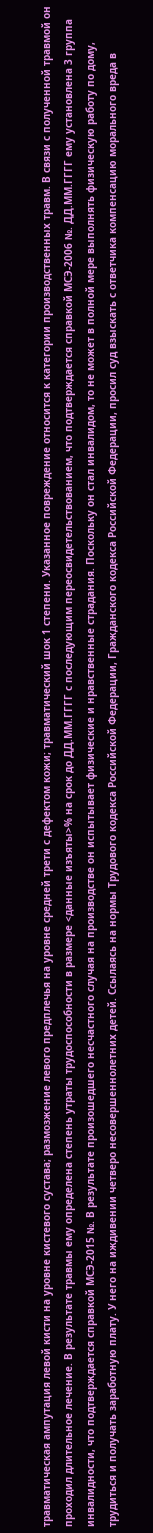травматическая ампутация левой кисти на уровне кистевого сустава; размозжение левого предплечья на уровне средней трети с дефектом кожи; травматический шок 1 степени. Указанное повреждение относится к категории производственных травм. В связи с полученной травмой он проходил длительное лечение. В результате травмы ему определена степень утраты трудоспособности в размере <данные изъяты>% на срок до ДД.ММ.ГГГГ с последующим переосвидетельствованием, что подтверждается справкой МСЭ-2006 №. ДД.ММ.ГГГГ ему установлена 3 группа инвалидности, что подтверждается справкой МСЭ-2015 №. В результате произошедшего несчастного случая на производстве он испытывает физические и нравственные страдания. Поскольку он стал инвалидом, то не может в полной мере выполнять физическую работу по дому, трудиться и получать заработную плату. У него на иждивении четверо несовершеннолетних детей. Ссылаясь на нормы Трудового кодекса Российской Федерации, Гражданского кодекса Российской Федерации, просил суд взыскать с ответчика компенсацию морального вреда в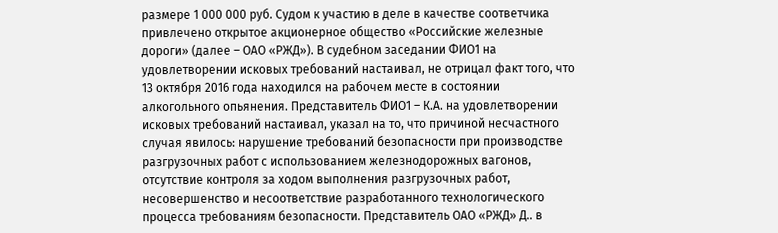размере 1 000 000 руб. Судом к участию в деле в качестве соответчика привлечено открытое акционерное общество «Российские железные дороги» (далее – ОАО «РЖД»). В судебном заседании ФИО1 на удовлетворении исковых требований настаивал, не отрицал факт того, что 13 октября 2016 года находился на рабочем месте в состоянии алкогольного опьянения. Представитель ФИО1 – К.А. на удовлетворении исковых требований настаивал, указал на то, что причиной несчастного случая явилось: нарушение требований безопасности при производстве разгрузочных работ с использованием железнодорожных вагонов, отсутствие контроля за ходом выполнения разгрузочных работ, несовершенство и несоответствие разработанного технологического процесса требованиям безопасности. Представитель ОАО «РЖД» Д.. в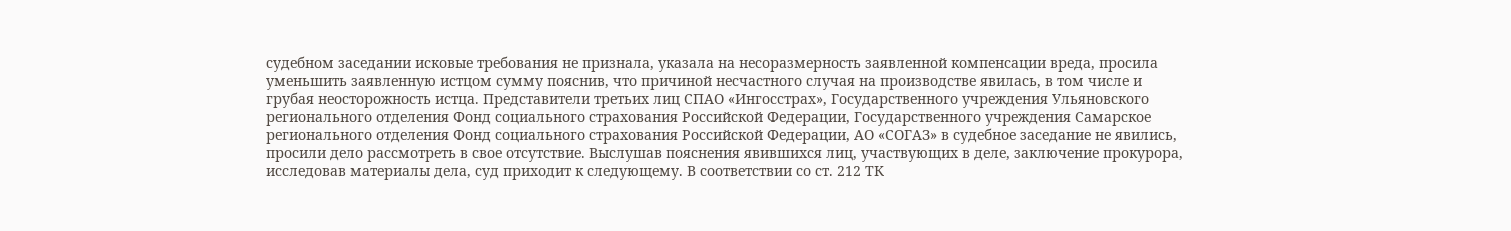судебном заседании исковые требования не признала, указала на несоразмерность заявленной компенсации вреда, просила уменьшить заявленную истцом сумму пояснив, что причиной несчастного случая на производстве явилась, в том числе и грубая неосторожность истца. Представители третьих лиц СПАО «Ингосстрах», Государственного учреждения Ульяновского регионального отделения Фонд социального страхования Российской Федерации, Государственного учреждения Самарское регионального отделения Фонд социального страхования Российской Федерации, АО «СОГАЗ» в судебное заседание не явились, просили дело рассмотреть в свое отсутствие. Выслушав пояснения явившихся лиц, участвующих в деле, заключение прокурора, исследовав материалы дела, суд приходит к следующему. В соответствии со ст. 212 ТК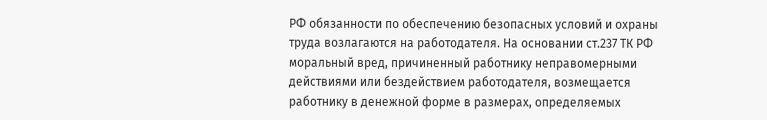РФ обязанности по обеспечению безопасных условий и охраны труда возлагаются на работодателя. На основании ст.237 ТК РФ моральный вред, причиненный работнику неправомерными действиями или бездействием работодателя, возмещается работнику в денежной форме в размерах, определяемых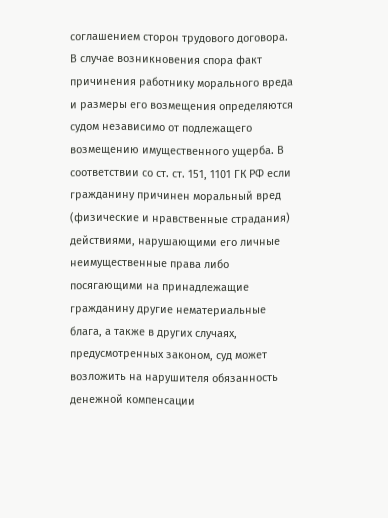соглашением сторон трудового договора. В случае возникновения спора факт причинения работнику морального вреда и размеры его возмещения определяются судом независимо от подлежащего возмещению имущественного ущерба. В соответствии со ст. ст. 151, 1101 ГК РФ если гражданину причинен моральный вред (физические и нравственные страдания) действиями, нарушающими его личные неимущественные права либо посягающими на принадлежащие гражданину другие нематериальные блага, а также в других случаях, предусмотренных законом, суд может возложить на нарушителя обязанность денежной компенсации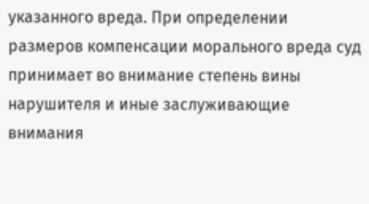указанного вреда. При определении размеров компенсации морального вреда суд принимает во внимание степень вины нарушителя и иные заслуживающие внимания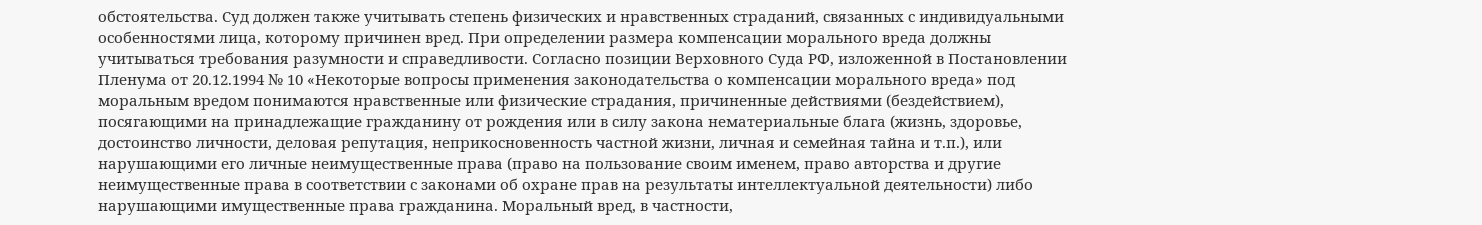обстоятельства. Суд должен также учитывать степень физических и нравственных страданий, связанных с индивидуальными особенностями лица, которому причинен вред. При определении размера компенсации морального вреда должны учитываться требования разумности и справедливости. Согласно позиции Верховного Суда РФ, изложенной в Постановлении Пленума от 20.12.1994 № 10 «Некоторые вопросы применения законодательства о компенсации морального вреда» под моральным вредом понимаются нравственные или физические страдания, причиненные действиями (бездействием), посягающими на принадлежащие гражданину от рождения или в силу закона нематериальные блага (жизнь, здоровье, достоинство личности, деловая репутация, неприкосновенность частной жизни, личная и семейная тайна и т.п.), или нарушающими его личные неимущественные права (право на пользование своим именем, право авторства и другие неимущественные права в соответствии с законами об охране прав на результаты интеллектуальной деятельности) либо нарушающими имущественные права гражданина. Моральный вред, в частности,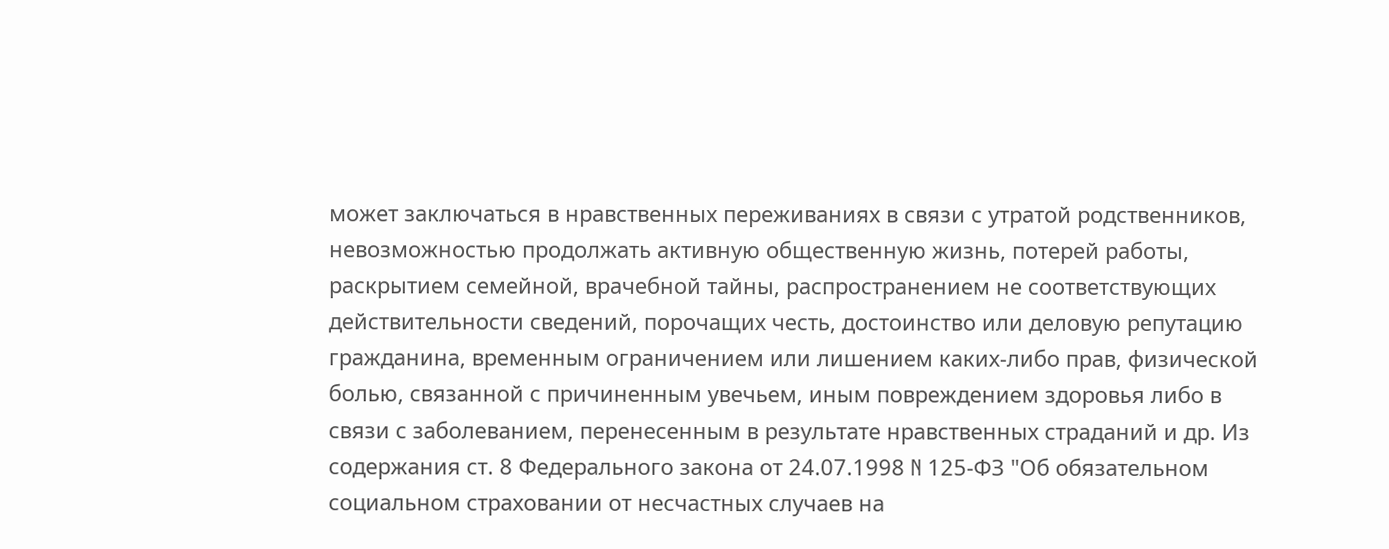может заключаться в нравственных переживаниях в связи с утратой родственников, невозможностью продолжать активную общественную жизнь, потерей работы, раскрытием семейной, врачебной тайны, распространением не соответствующих действительности сведений, порочащих честь, достоинство или деловую репутацию гражданина, временным ограничением или лишением каких-либо прав, физической болью, связанной с причиненным увечьем, иным повреждением здоровья либо в связи с заболеванием, перенесенным в результате нравственных страданий и др. Из содержания ст. 8 Федерального закона от 24.07.1998 N 125-ФЗ "Об обязательном социальном страховании от несчастных случаев на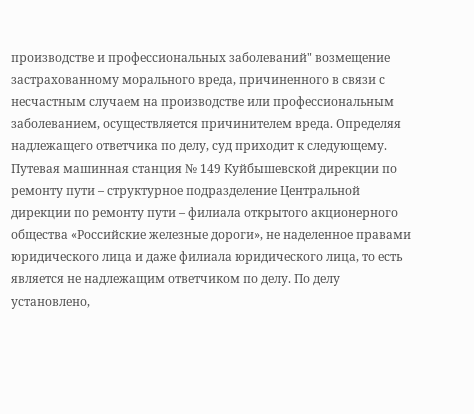производстве и профессиональных заболеваний" возмещение застрахованному морального вреда, причиненного в связи с несчастным случаем на производстве или профессиональным заболеванием, осуществляется причинителем вреда. Определяя надлежащего ответчика по делу, суд приходит к следующему. Путевая машинная станция № 149 Куйбышевской дирекции по ремонту пути – структурное подразделение Центральной дирекции по ремонту пути – филиала открытого акционерного общества «Российские железные дороги», не наделенное правами юридического лица и даже филиала юридического лица, то есть является не надлежащим ответчиком по делу. По делу установлено,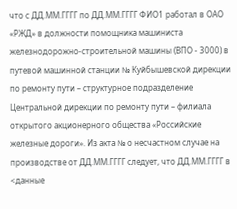что с ДД.ММ.ГГГГ по ДД.ММ.ГГГГ ФИО1 работал в ОАО «РЖД» в должности помощника машиниста железнодорожно-строительной машины (ВПО - 3000) в путевой машинной станции № Куйбышевской дирекции по ремонту пути – структурное подразделение Центральной дирекции по ремонту пути – филиала открытого акционерного общества «Российские железные дороги». Из акта № о несчастном случае на производстве от ДД.ММ.ГГГГ следует, что ДД.ММ.ГГГГ в <данные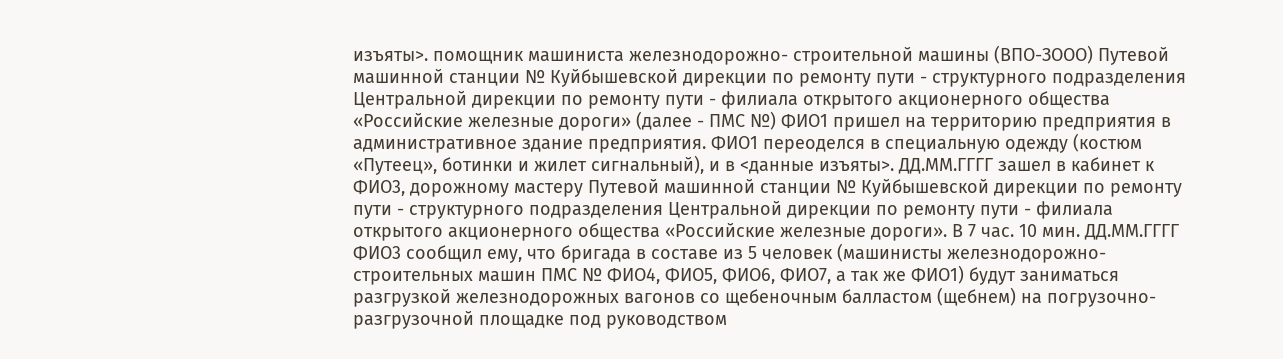изъяты>. помощник машиниста железнодорожно- строительной машины (ВПО-ЗООО) Путевой машинной станции № Куйбышевской дирекции по ремонту пути - структурного подразделения Центральной дирекции по ремонту пути - филиала открытого акционерного общества «Российские железные дороги» (далее - ПМС №) ФИО1 пришел на территорию предприятия в административное здание предприятия. ФИО1 переоделся в специальную одежду (костюм «Путеец», ботинки и жилет сигнальный), и в <данные изъяты>. ДД.ММ.ГГГГ зашел в кабинет к ФИО3, дорожному мастеру Путевой машинной станции № Куйбышевской дирекции по ремонту пути - структурного подразделения Центральной дирекции по ремонту пути - филиала открытого акционерного общества «Российские железные дороги». В 7 час. 10 мин. ДД.ММ.ГГГГ ФИО3 сообщил ему, что бригада в составе из 5 человек (машинисты железнодорожно-строительных машин ПМС № ФИО4, ФИО5, ФИО6, ФИО7, а так же ФИО1) будут заниматься разгрузкой железнодорожных вагонов со щебеночным балластом (щебнем) на погрузочно-разгрузочной площадке под руководством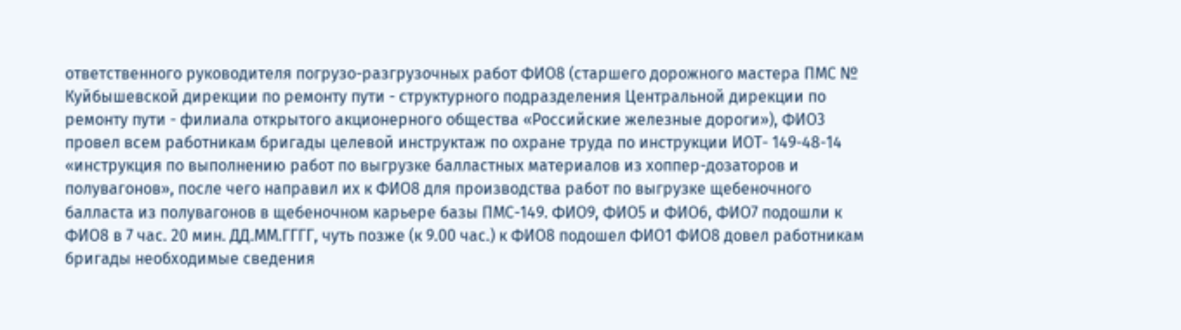ответственного руководителя погрузо-разгрузочных работ ФИО8 (старшего дорожного мастера ПМС № Куйбышевской дирекции по ремонту пути - структурного подразделения Центральной дирекции по ремонту пути - филиала открытого акционерного общества «Российские железные дороги»), ФИО3 провел всем работникам бригады целевой инструктаж по охране труда по инструкции ИОТ- 149-48-14 «инструкция по выполнению работ по выгрузке балластных материалов из хоппер-дозаторов и полувагонов», после чего направил их к ФИО8 для производства работ по выгрузке щебеночного балласта из полувагонов в щебеночном карьере базы ПМС-149. ФИО9, ФИО5 и ФИО6, ФИО7 подошли к ФИО8 в 7 час. 20 мин. ДД.ММ.ГГГГ, чуть позже (к 9.00 час.) к ФИО8 подошел ФИО1 ФИО8 довел работникам бригады необходимые сведения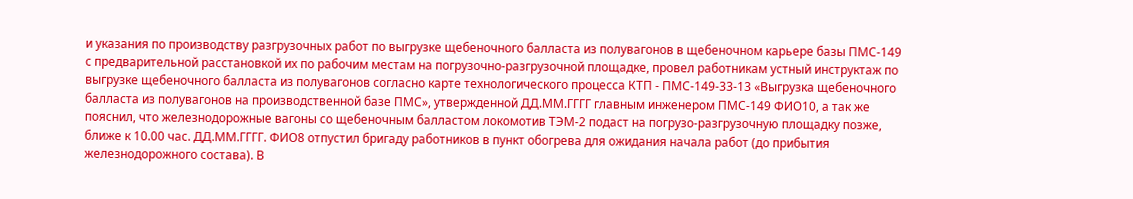и указания по производству разгрузочных работ по выгрузке щебеночного балласта из полувагонов в щебеночном карьере базы ПМС-149 с предварительной расстановкой их по рабочим местам на погрузочно-разгрузочной площадке, провел работникам устный инструктаж по выгрузке щебеночного балласта из полувагонов согласно карте технологического процесса КТП - ПМС-149-33-13 «Выгрузка щебеночного балласта из полувагонов на производственной базе ПМС», утвержденной ДД.ММ.ГГГГ главным инженером ПМС-149 ФИО10, а так же пояснил, что железнодорожные вагоны со щебеночным балластом локомотив ТЭМ-2 подаст на погрузо-разгрузочную площадку позже, ближе к 10.00 час. ДД.ММ.ГГГГ. ФИО8 отпустил бригаду работников в пункт обогрева для ожидания начала работ (до прибытия железнодорожного состава). В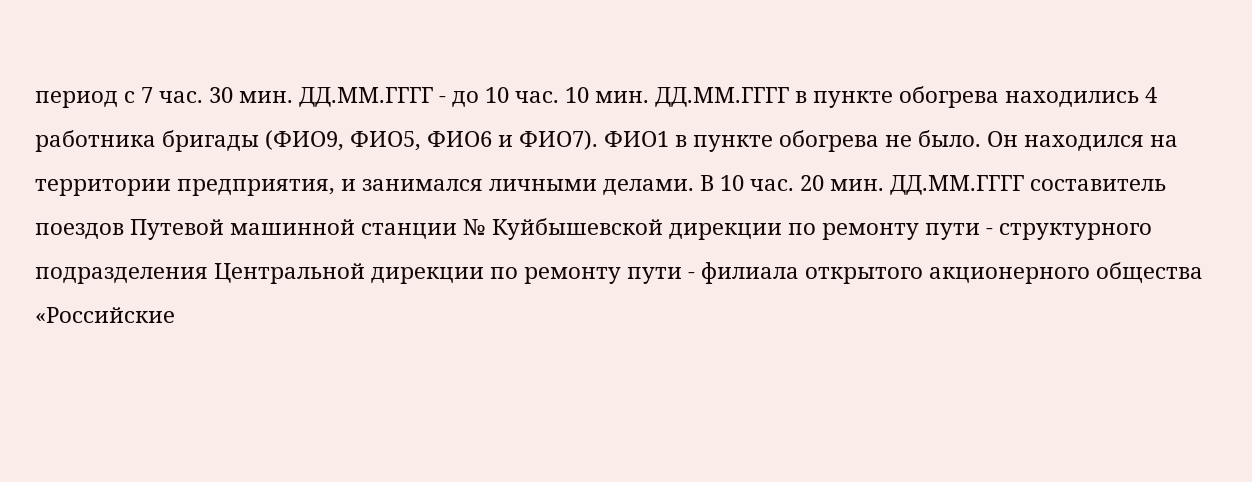период с 7 час. 30 мин. ДД.ММ.ГГГГ - до 10 час. 10 мин. ДД.ММ.ГГГГ в пункте обогрева находились 4 работника бригады (ФИО9, ФИО5, ФИО6 и ФИО7). ФИО1 в пункте обогрева не было. Он находился на территории предприятия, и занимался личными делами. В 10 час. 20 мин. ДД.ММ.ГГГГ составитель поездов Путевой машинной станции № Куйбышевской дирекции по ремонту пути - структурного подразделения Центральной дирекции по ремонту пути - филиала открытого акционерного общества «Российские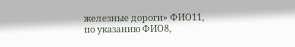железные дороги» ФИО11, по указанию ФИО8,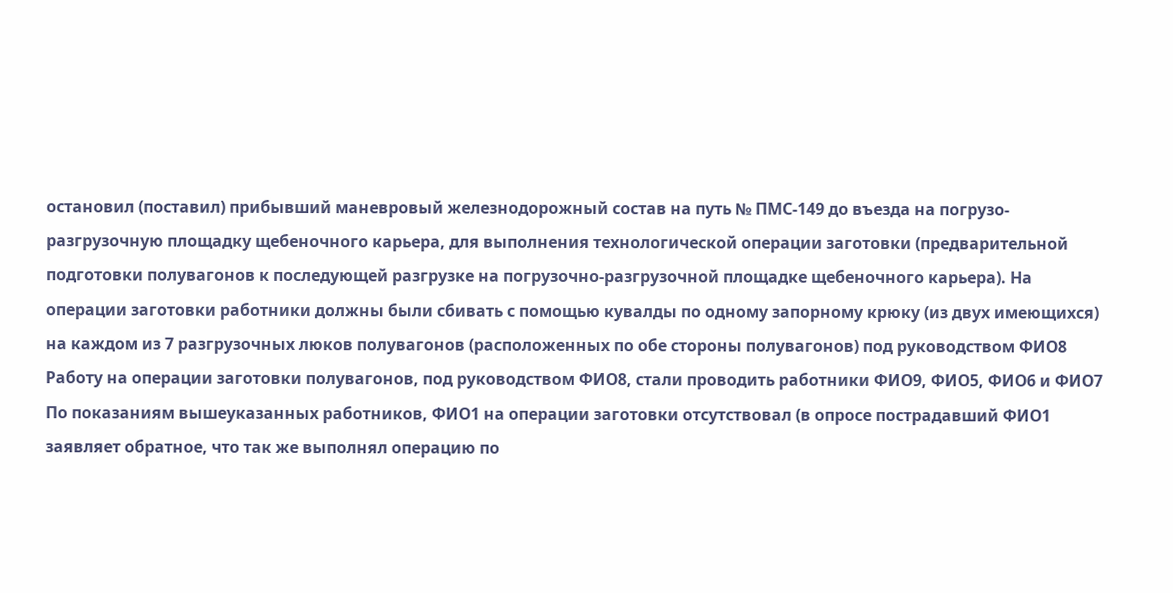остановил (поставил) прибывший маневровый железнодорожный состав на путь № ПМС-149 до въезда на погрузо-разгрузочную площадку щебеночного карьера, для выполнения технологической операции заготовки (предварительной подготовки полувагонов к последующей разгрузке на погрузочно-разгрузочной площадке щебеночного карьера). На операции заготовки работники должны были сбивать с помощью кувалды по одному запорному крюку (из двух имеющихся) на каждом из 7 разгрузочных люков полувагонов (расположенных по обе стороны полувагонов) под руководством ФИО8 Работу на операции заготовки полувагонов, под руководством ФИО8, стали проводить работники ФИО9, ФИО5, ФИО6 и ФИО7 По показаниям вышеуказанных работников, ФИО1 на операции заготовки отсутствовал (в опросе пострадавший ФИО1 заявляет обратное, что так же выполнял операцию по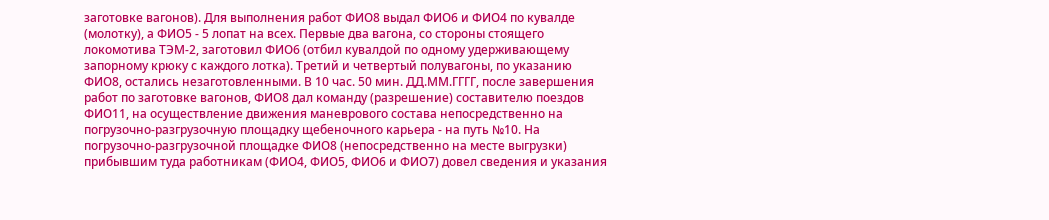заготовке вагонов). Для выполнения работ ФИО8 выдал ФИО6 и ФИО4 по кувалде (молотку), а ФИО5 - 5 лопат на всех. Первые два вагона, со стороны стоящего локомотива ТЭМ-2, заготовил ФИО6 (отбил кувалдой по одному удерживающему запорному крюку с каждого лотка). Третий и четвертый полувагоны, по указанию ФИО8, остались незаготовленными. В 10 час. 50 мин. ДД.ММ.ГГГГ, после завершения работ по заготовке вагонов, ФИО8 дал команду (разрешение) составителю поездов ФИО11, на осуществление движения маневрового состава непосредственно на погрузочно-разгрузочную площадку щебеночного карьера - на путь №10. На погрузочно-разгрузочной площадке ФИО8 (непосредственно на месте выгрузки) прибывшим туда работникам (ФИО4, ФИО5, ФИО6 и ФИО7) довел сведения и указания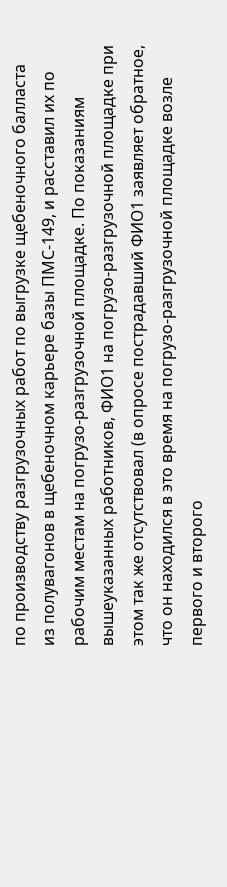по производству разгрузочных работ по выгрузке щебеночного балласта из полувагонов в щебеночном карьере базы ПМС-149, и расставил их по рабочим местам на погрузо-разгрузочной площадке. По показаниям вышеуказанных работников, ФИО1 на погрузо-разгрузочной площадке при этом так же отсутствовал (в опросе пострадавший ФИО1 заявляет обратное, что он находился в это время на погрузо-разгрузочной площадке возле первого и второго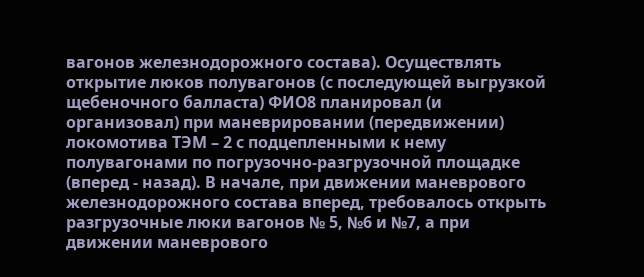вагонов железнодорожного состава). Осуществлять открытие люков полувагонов (с последующей выгрузкой щебеночного балласта) ФИО8 планировал (и организовал) при маневрировании (передвижении) локомотива ТЭМ – 2 с подцепленными к нему полувагонами по погрузочно-разгрузочной площадке (вперед - назад). В начале, при движении маневрового железнодорожного состава вперед, требовалось открыть разгрузочные люки вагонов № 5, №6 и №7, а при движении маневрового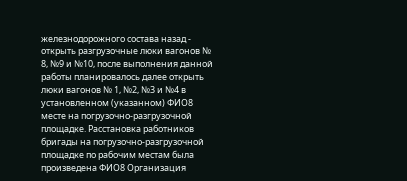железнодорожного состава назад - открыть разгрузочные люки вагонов № 8, №9 и №10, после выполнения данной работы планировалось далее открыть люки вагонов № 1, №2, №3 и №4 в установленном (указанном) ФИО8 месте на погрузочно-разгрузочной площадке. Расстановка работников бригады на погрузочно-разгрузочной площадке по рабочим местам была произведена ФИО8 Организация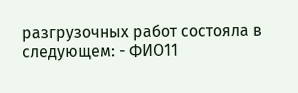разгрузочных работ состояла в следующем: - ФИО11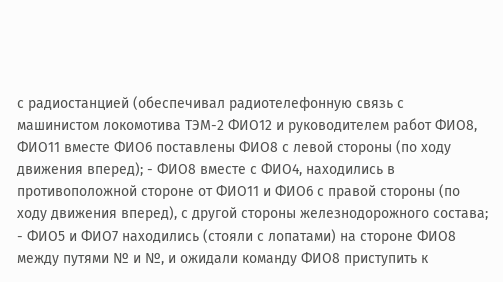с радиостанцией (обеспечивал радиотелефонную связь с машинистом локомотива ТЭМ-2 ФИО12 и руководителем работ ФИО8, ФИО11 вместе ФИО6 поставлены ФИО8 с левой стороны (по ходу движения вперед); - ФИО8 вместе с ФИО4, находились в противоположной стороне от ФИО11 и ФИО6 с правой стороны (по ходу движения вперед), с другой стороны железнодорожного состава; - ФИО5 и ФИО7 находились (стояли с лопатами) на стороне ФИО8 между путями № и №, и ожидали команду ФИО8 приступить к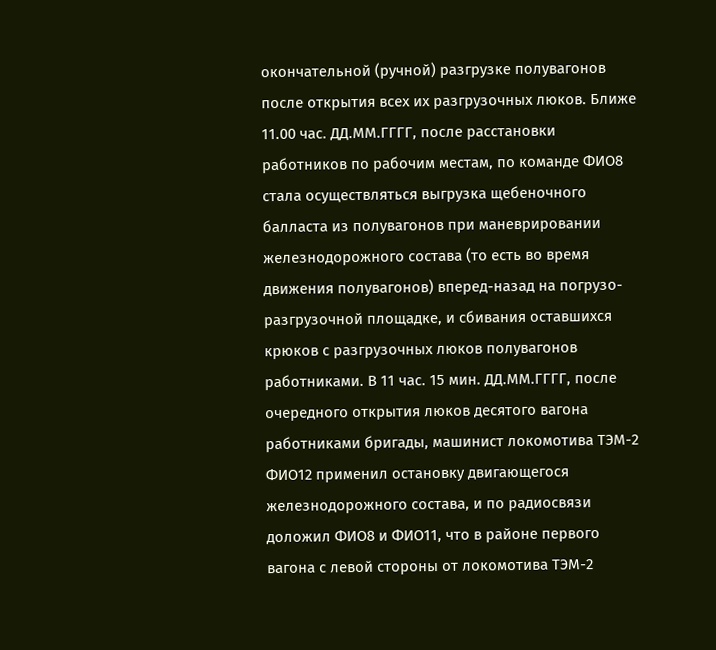окончательной (ручной) разгрузке полувагонов после открытия всех их разгрузочных люков. Ближе 11.00 час. ДД.ММ.ГГГГ, после расстановки работников по рабочим местам, по команде ФИО8 стала осуществляться выгрузка щебеночного балласта из полувагонов при маневрировании железнодорожного состава (то есть во время движения полувагонов) вперед-назад на погрузо-разгрузочной площадке, и сбивания оставшихся крюков с разгрузочных люков полувагонов работниками. В 11 час. 15 мин. ДД.ММ.ГГГГ, после очередного открытия люков десятого вагона работниками бригады, машинист локомотива ТЭМ-2 ФИО12 применил остановку двигающегося железнодорожного состава, и по радиосвязи доложил ФИО8 и ФИО11, что в районе первого вагона с левой стороны от локомотива ТЭМ-2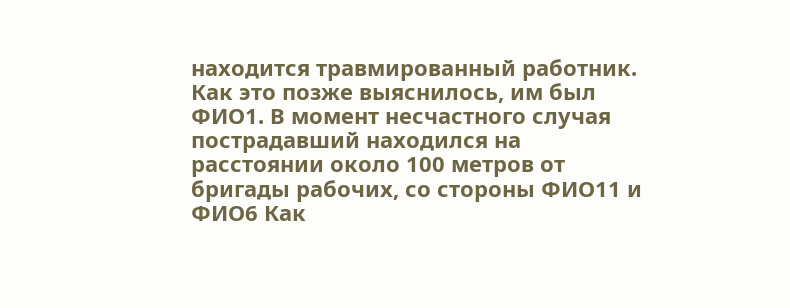находится травмированный работник. Как это позже выяснилось, им был ФИО1. В момент несчастного случая пострадавший находился на расстоянии около 100 метров от бригады рабочих, со стороны ФИО11 и ФИО6 Как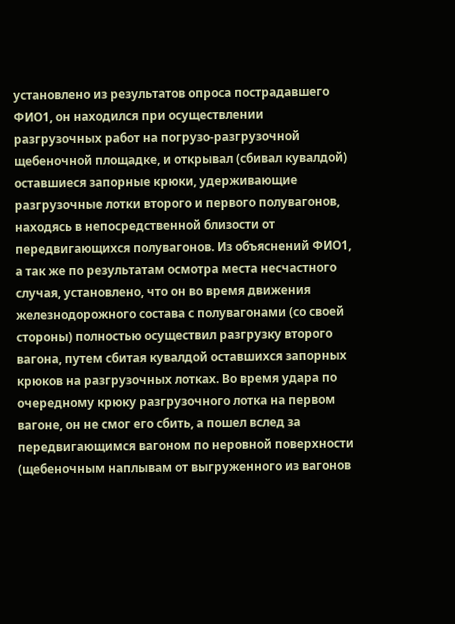установлено из результатов опроса пострадавшего ФИО1, он находился при осуществлении разгрузочных работ на погрузо-разгрузочной щебеночной площадке, и открывал (сбивал кувалдой) оставшиеся запорные крюки, удерживающие разгрузочные лотки второго и первого полувагонов, находясь в непосредственной близости от передвигающихся полувагонов. Из объяснений ФИО1, а так же по результатам осмотра места несчастного случая, установлено, что он во время движения железнодорожного состава с полувагонами (со своей стороны) полностью осуществил разгрузку второго вагона, путем сбитая кувалдой оставшихся запорных крюков на разгрузочных лотках. Во время удара по очередному крюку разгрузочного лотка на первом вагоне, он не смог его сбить, а пошел вслед за передвигающимся вагоном по неровной поверхности (щебеночным наплывам от выгруженного из вагонов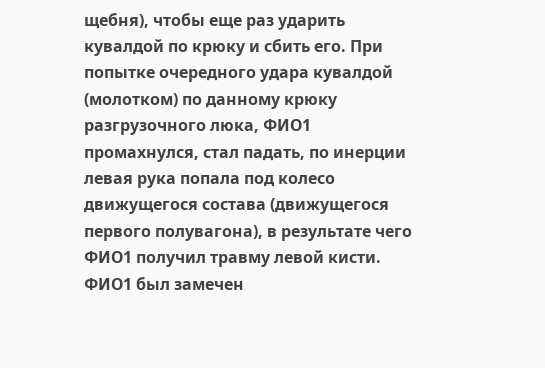щебня), чтобы еще раз ударить кувалдой по крюку и сбить его. При попытке очередного удара кувалдой (молотком) по данному крюку разгрузочного люка, ФИО1 промахнулся, стал падать, по инерции левая рука попала под колесо движущегося состава (движущегося первого полувагона), в результате чего ФИО1 получил травму левой кисти. ФИО1 был замечен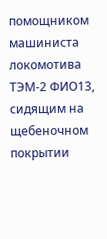помощником машиниста локомотива ТЭМ-2 ФИО13, сидящим на щебеночном покрытии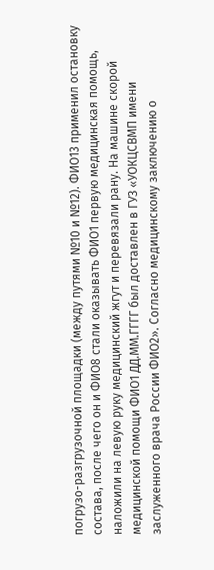погрузо-разгрузочной площадки (между путями №10 и №12). ФИО13 применил остановку состава, после чего он и ФИО8 стали оказывать ФИО1 первую медицинская помощь, наложили на левую руку медицинский жгут и перевязали рану. На машине скорой медицинской помощи ФИО1 ДД.ММ.ГГГГ был доставлен в ГУЗ «УОКЦСВМП имени заслуженного врача России ФИО2». Согласно медицинскому заключению о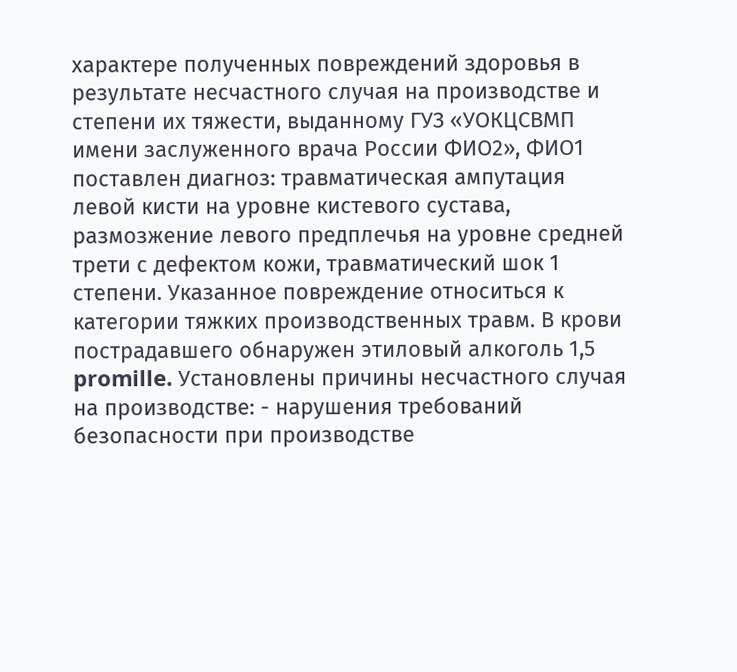характере полученных повреждений здоровья в результате несчастного случая на производстве и степени их тяжести, выданному ГУЗ «УОКЦСВМП имени заслуженного врача России ФИО2», ФИО1 поставлен диагноз: травматическая ампутация левой кисти на уровне кистевого сустава, размозжение левого предплечья на уровне средней трети с дефектом кожи, травматический шок 1 степени. Указанное повреждение относиться к категории тяжких производственных травм. В крови пострадавшего обнаружен этиловый алкоголь 1,5 promille. Установлены причины несчастного случая на производстве: - нарушения требований безопасности при производстве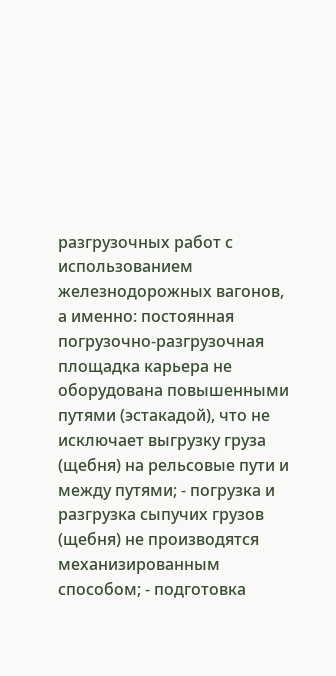разгрузочных работ с использованием железнодорожных вагонов, а именно: постоянная погрузочно-разгрузочная площадка карьера не оборудована повышенными путями (эстакадой), что не исключает выгрузку груза (щебня) на рельсовые пути и между путями; - погрузка и разгрузка сыпучих грузов (щебня) не производятся механизированным способом; - подготовка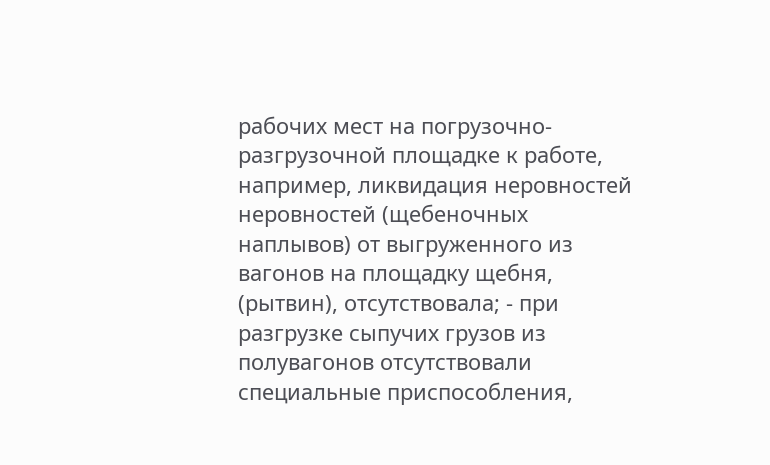рабочих мест на погрузочно-разгрузочной площадке к работе, например, ликвидация неровностей неровностей (щебеночных наплывов) от выгруженного из вагонов на площадку щебня, (рытвин), отсутствовала; - при разгрузке сыпучих грузов из полувагонов отсутствовали специальные приспособления,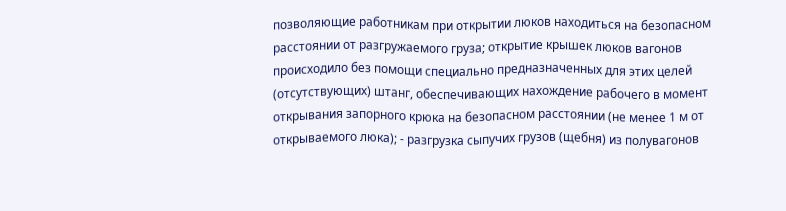позволяющие работникам при открытии люков находиться на безопасном расстоянии от разгружаемого груза; открытие крышек люков вагонов происходило без помощи специально предназначенных для этих целей (отсутствующих) штанг, обеспечивающих нахождение рабочего в момент открывания запорного крюка на безопасном расстоянии (не менее 1 м от открываемого люка); - разгрузка сыпучих грузов (щебня) из полувагонов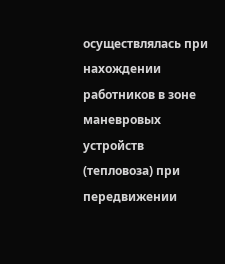осуществлялась при нахождении работников в зоне маневровых устройств (тепловоза) при передвижении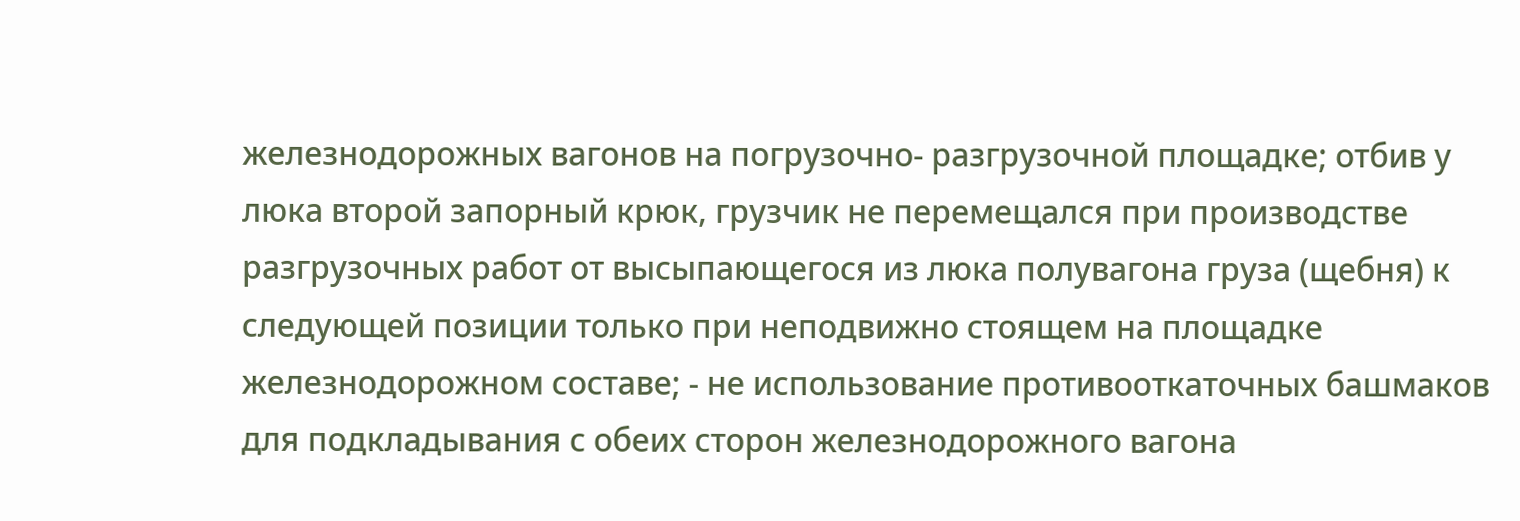железнодорожных вагонов на погрузочно- разгрузочной площадке; отбив у люка второй запорный крюк, грузчик не перемещался при производстве разгрузочных работ от высыпающегося из люка полувагона груза (щебня) к следующей позиции только при неподвижно стоящем на площадке железнодорожном составе; - не использование противооткаточных башмаков для подкладывания с обеих сторон железнодорожного вагона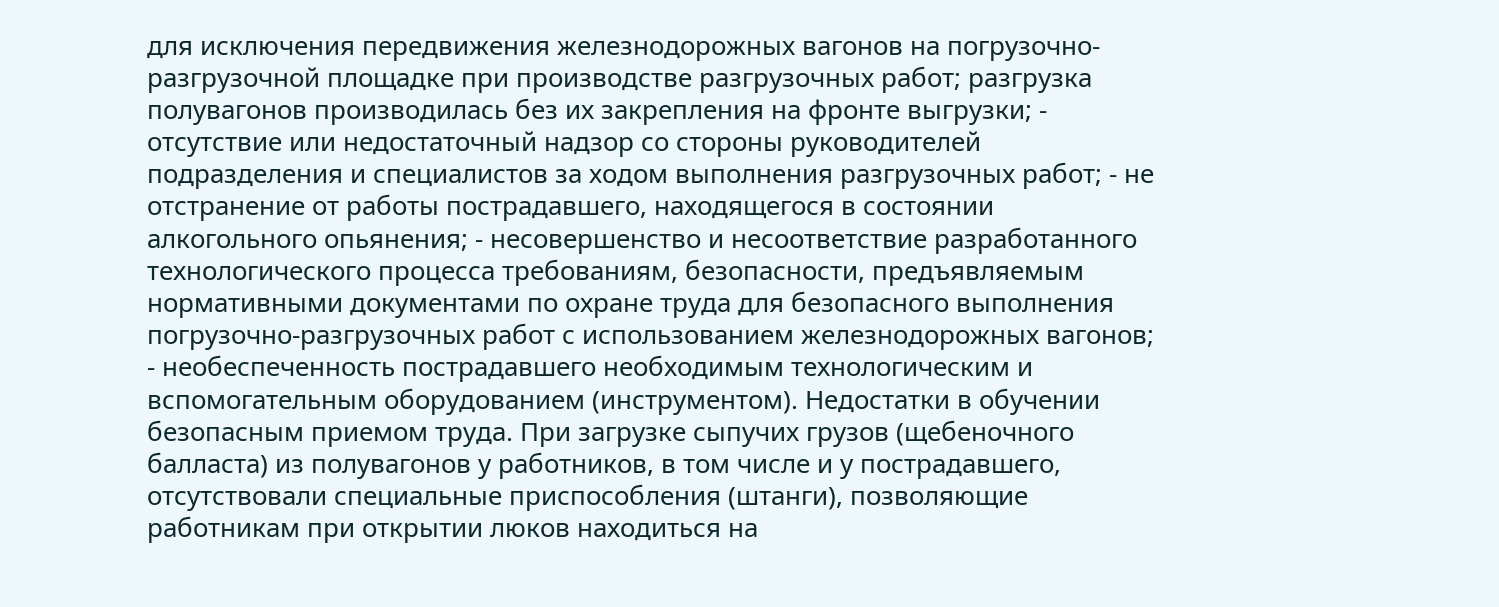для исключения передвижения железнодорожных вагонов на погрузочно-разгрузочной площадке при производстве разгрузочных работ; разгрузка полувагонов производилась без их закрепления на фронте выгрузки; - отсутствие или недостаточный надзор со стороны руководителей подразделения и специалистов за ходом выполнения разгрузочных работ; - не отстранение от работы пострадавшего, находящегося в состоянии алкогольного опьянения; - несовершенство и несоответствие разработанного технологического процесса требованиям, безопасности, предъявляемым нормативными документами по охране труда для безопасного выполнения погрузочно-разгрузочных работ с использованием железнодорожных вагонов; - необеспеченность пострадавшего необходимым технологическим и вспомогательным оборудованием (инструментом). Недостатки в обучении безопасным приемом труда. При загрузке сыпучих грузов (щебеночного балласта) из полувагонов у работников, в том числе и у пострадавшего, отсутствовали специальные приспособления (штанги), позволяющие работникам при открытии люков находиться на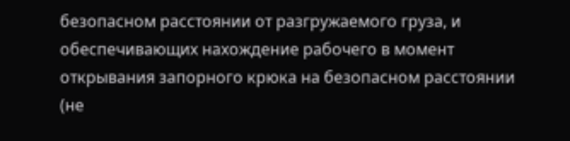безопасном расстоянии от разгружаемого груза, и обеспечивающих нахождение рабочего в момент открывания запорного крюка на безопасном расстоянии (не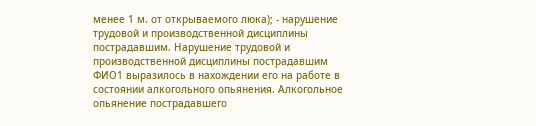менее 1 м. от открываемого люка); - нарушение трудовой и производственной дисциплины пострадавшим. Нарушение трудовой и производственной дисциплины пострадавшим ФИО1 выразилось в нахождении его на работе в состоянии алкогольного опьянения. Алкогольное опьянение пострадавшего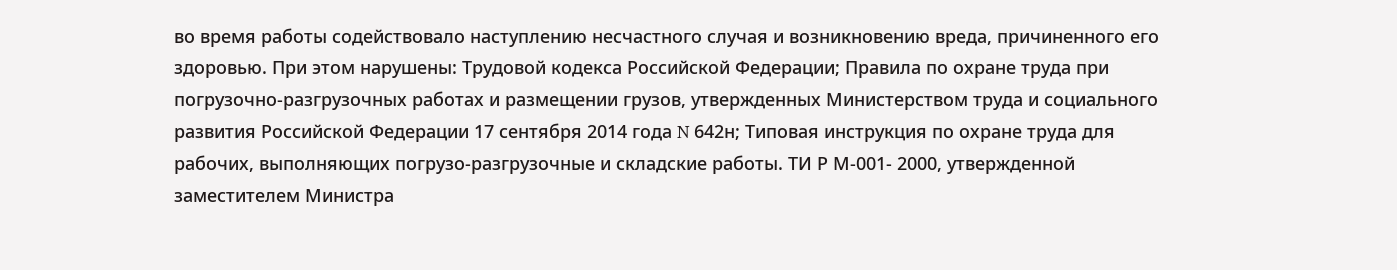во время работы содействовало наступлению несчастного случая и возникновению вреда, причиненного его здоровью. При этом нарушены: Трудовой кодекса Российской Федерации; Правила по охране труда при погрузочно-разгрузочных работах и размещении грузов, утвержденных Министерством труда и социального развития Российской Федерации 17 сентября 2014 года N 642н; Типовая инструкция по охране труда для рабочих, выполняющих погрузо-разгрузочные и складские работы. ТИ Р М-001- 2000, утвержденной заместителем Министра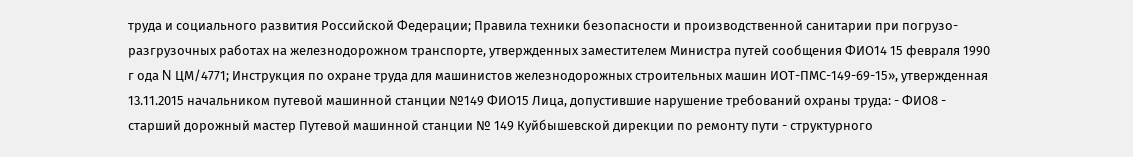труда и социального развития Российской Федерации; Правила техники безопасности и производственной санитарии при погрузо-разгрузочных работах на железнодорожном транспорте, утвержденных заместителем Министра путей сообщения ФИО14 15 февраля 1990 г ода N ЦМ/4771; Инструкция по охране труда для машинистов железнодорожных строительных машин ИОТ-ПМС-149-69-15», утвержденная 13.11.2015 начальником путевой машинной станции №149 ФИО15 Лица, допустившие нарушение требований охраны труда: - ФИО8 - старший дорожный мастер Путевой машинной станции № 149 Куйбышевской дирекции по ремонту пути - структурного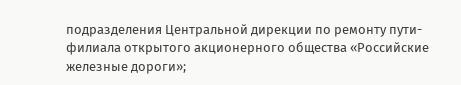подразделения Центральной дирекции по ремонту пути-филиала открытого акционерного общества «Российские железные дороги»;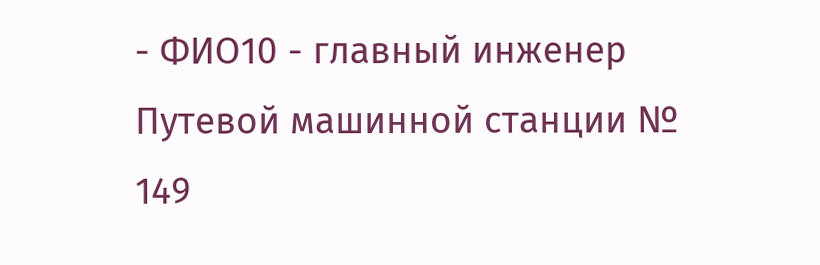- ФИО10 - главный инженер Путевой машинной станции № 149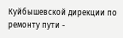Куйбышевской дирекции по ремонту пути -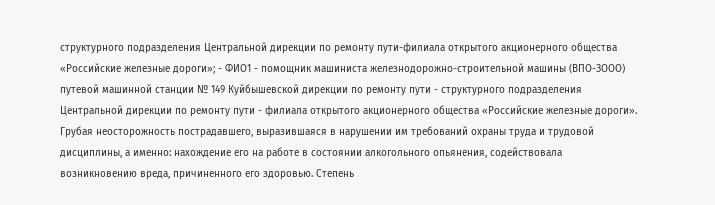структурного подразделения Центральной дирекции по ремонту пути-филиала открытого акционерного общества «Российские железные дороги»; - ФИО1 - помощник машиниста железнодорожно-строительной машины (ВПО-ЗООО) путевой машинной станции № 149 Куйбышевской дирекции по ремонту пути - структурного подразделения Центральной дирекции по ремонту пути - филиала открытого акционерного общества «Российские железные дороги». Грубая неосторожность пострадавшего, выразившаяся в нарушении им требований охраны труда и трудовой дисциплины, а именно: нахождение его на работе в состоянии алкогольного опьянения, содействовала возникновению вреда, причиненного его здоровью. Степень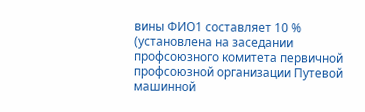вины ФИО1 составляет 10 % (установлена на заседании профсоюзного комитета первичной профсоюзной организации Путевой машинной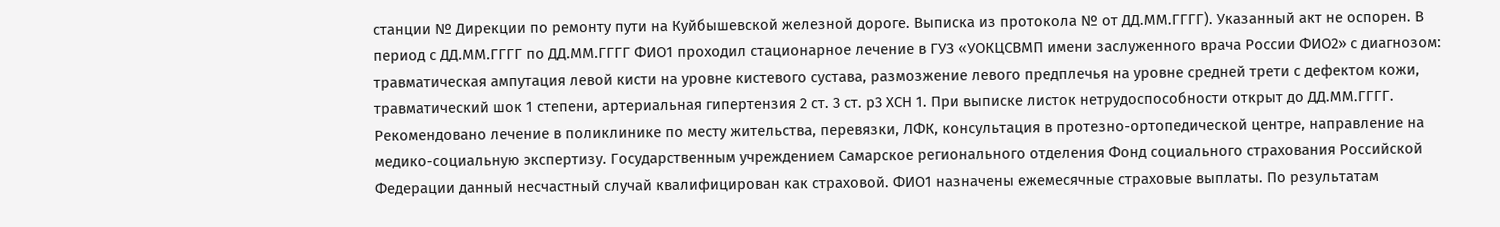станции № Дирекции по ремонту пути на Куйбышевской железной дороге. Выписка из протокола № от ДД.ММ.ГГГГ). Указанный акт не оспорен. В период с ДД.ММ.ГГГГ по ДД.ММ.ГГГГ ФИО1 проходил стационарное лечение в ГУЗ «УОКЦСВМП имени заслуженного врача России ФИО2» с диагнозом: травматическая ампутация левой кисти на уровне кистевого сустава, размозжение левого предплечья на уровне средней трети с дефектом кожи, травматический шок 1 степени, артериальная гипертензия 2 ст. 3 ст. р3 ХСН 1. При выписке листок нетрудоспособности открыт до ДД.ММ.ГГГГ. Рекомендовано лечение в поликлинике по месту жительства, перевязки, ЛФК, консультация в протезно-ортопедической центре, направление на медико-социальную экспертизу. Государственным учреждением Самарское регионального отделения Фонд социального страхования Российской Федерации данный несчастный случай квалифицирован как страховой. ФИО1 назначены ежемесячные страховые выплаты. По результатам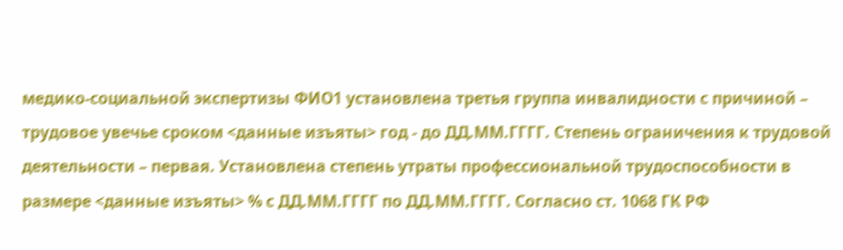медико-социальной экспертизы ФИО1 установлена третья группа инвалидности с причиной – трудовое увечье сроком <данные изъяты> год - до ДД.ММ.ГГГГ. Степень ограничения к трудовой деятельности – первая. Установлена степень утраты профессиональной трудоспособности в размере <данные изъяты> % с ДД.ММ.ГГГГ по ДД.ММ.ГГГГ. Согласно ст. 1068 ГК РФ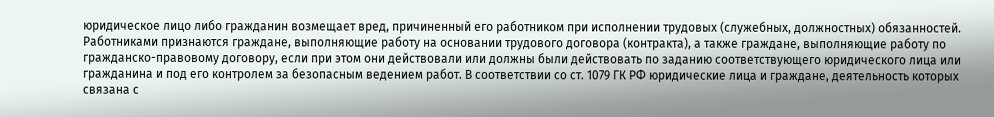юридическое лицо либо гражданин возмещает вред, причиненный его работником при исполнении трудовых (служебных, должностных) обязанностей. Работниками признаются граждане, выполняющие работу на основании трудового договора (контракта), а также граждане, выполняющие работу по гражданско-правовому договору, если при этом они действовали или должны были действовать по заданию соответствующего юридического лица или гражданина и под его контролем за безопасным ведением работ. В соответствии со ст. 1079 ГК РФ юридические лица и граждане, деятельность которых связана с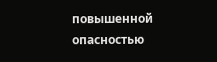повышенной опасностью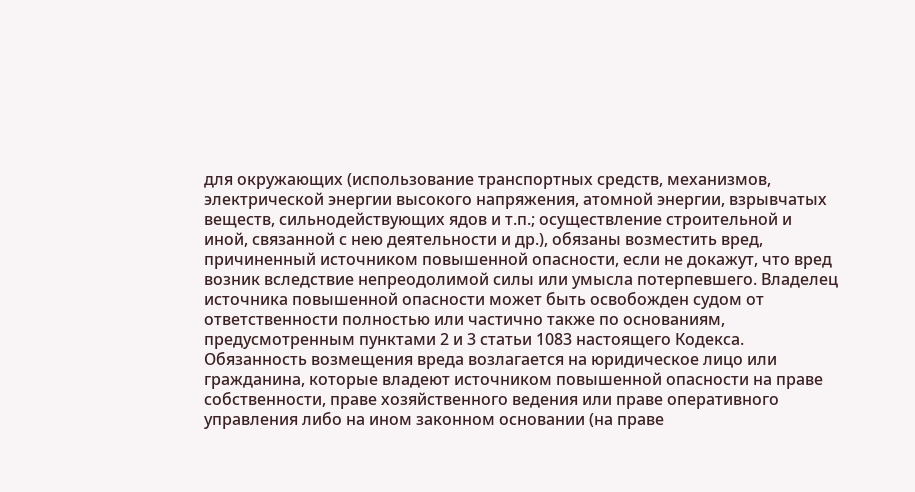для окружающих (использование транспортных средств, механизмов, электрической энергии высокого напряжения, атомной энергии, взрывчатых веществ, сильнодействующих ядов и т.п.; осуществление строительной и иной, связанной с нею деятельности и др.), обязаны возместить вред, причиненный источником повышенной опасности, если не докажут, что вред возник вследствие непреодолимой силы или умысла потерпевшего. Владелец источника повышенной опасности может быть освобожден судом от ответственности полностью или частично также по основаниям, предусмотренным пунктами 2 и 3 статьи 1083 настоящего Кодекса. Обязанность возмещения вреда возлагается на юридическое лицо или гражданина, которые владеют источником повышенной опасности на праве собственности, праве хозяйственного ведения или праве оперативного управления либо на ином законном основании (на праве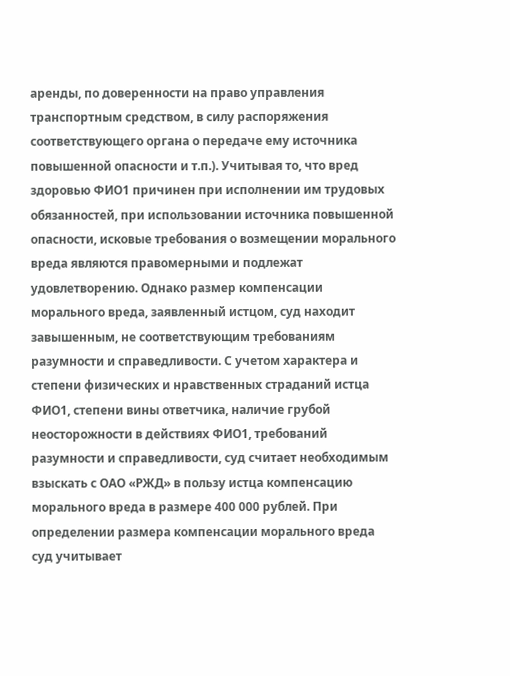аренды, по доверенности на право управления транспортным средством, в силу распоряжения соответствующего органа о передаче ему источника повышенной опасности и т.п.). Учитывая то, что вред здоровью ФИО1 причинен при исполнении им трудовых обязанностей, при использовании источника повышенной опасности, исковые требования о возмещении морального вреда являются правомерными и подлежат удовлетворению. Однако размер компенсации морального вреда, заявленный истцом, суд находит завышенным, не соответствующим требованиям разумности и справедливости. С учетом характера и степени физических и нравственных страданий истца ФИО1, степени вины ответчика, наличие грубой неосторожности в действиях ФИО1, требований разумности и справедливости, суд считает необходимым взыскать с ОАО «РЖД» в пользу истца компенсацию морального вреда в размере 400 000 рублей. При определении размера компенсации морального вреда суд учитывает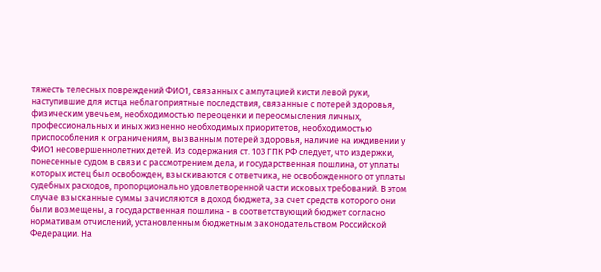тяжесть телесных повреждений ФИО1, связанных с ампутацией кисти левой руки, наступившие для истца неблагоприятные последствия, связанные с потерей здоровья, физическим увечьем, необходимостью переоценки и переосмысления личных, профессиональных и иных жизненно необходимых приоритетов, необходимостью приспособления к ограничениям, вызванным потерей здоровья, наличие на иждивении у ФИО1 несовершеннолетних детей. Из содержания ст. 103 ГПК РФ следует, что издержки, понесенные судом в связи с рассмотрением дела, и государственная пошлина, от уплаты которых истец был освобожден, взыскиваются с ответчика, не освобожденного от уплаты судебных расходов, пропорционально удовлетворенной части исковых требований. В этом случае взысканные суммы зачисляются в доход бюджета, за счет средств которого они были возмещены, а государственная пошлина - в соответствующий бюджет согласно нормативам отчислений, установленным бюджетным законодательством Российской Федерации. На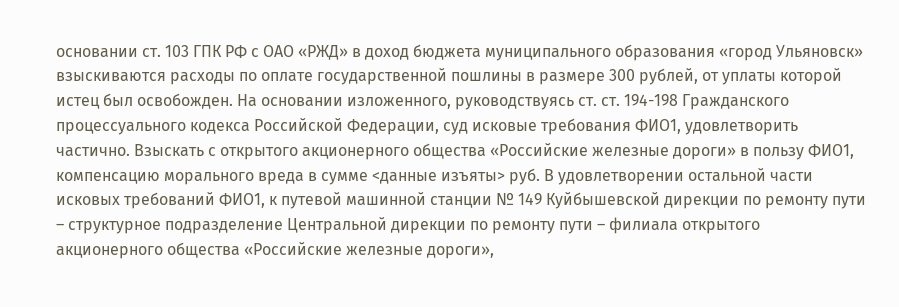основании ст. 103 ГПК РФ с ОАО «РЖД» в доход бюджета муниципального образования «город Ульяновск» взыскиваются расходы по оплате государственной пошлины в размере 300 рублей, от уплаты которой истец был освобожден. На основании изложенного, руководствуясь ст. ст. 194-198 Гражданского процессуального кодекса Российской Федерации, суд исковые требования ФИО1, удовлетворить частично. Взыскать с открытого акционерного общества «Российские железные дороги» в пользу ФИО1, компенсацию морального вреда в сумме <данные изъяты> руб. В удовлетворении остальной части исковых требований ФИО1, к путевой машинной станции № 149 Куйбышевской дирекции по ремонту пути – структурное подразделение Центральной дирекции по ремонту пути – филиала открытого акционерного общества «Российские железные дороги»,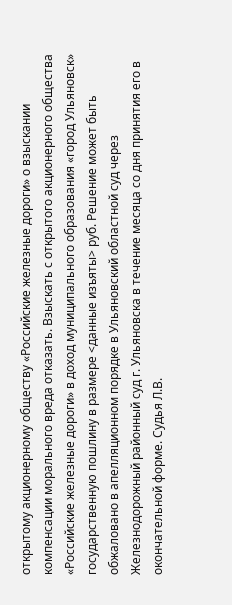открытому акционерному обществу «Российские железные дороги» о взыскании компенсации морального вреда отказать. Взыскать с открытого акционерного общества «Российские железные дороги» в доход муниципального образования «город Ульяновск» государственную пошлину в размере <данные изъяты> руб. Решение может быть обжаловано в апелляционном порядке в Ульяновский областной суд через Железнодорожный районный суд г. Ульяновска в течение месяца со дня принятия его в окончательной форме. Судья Л.В.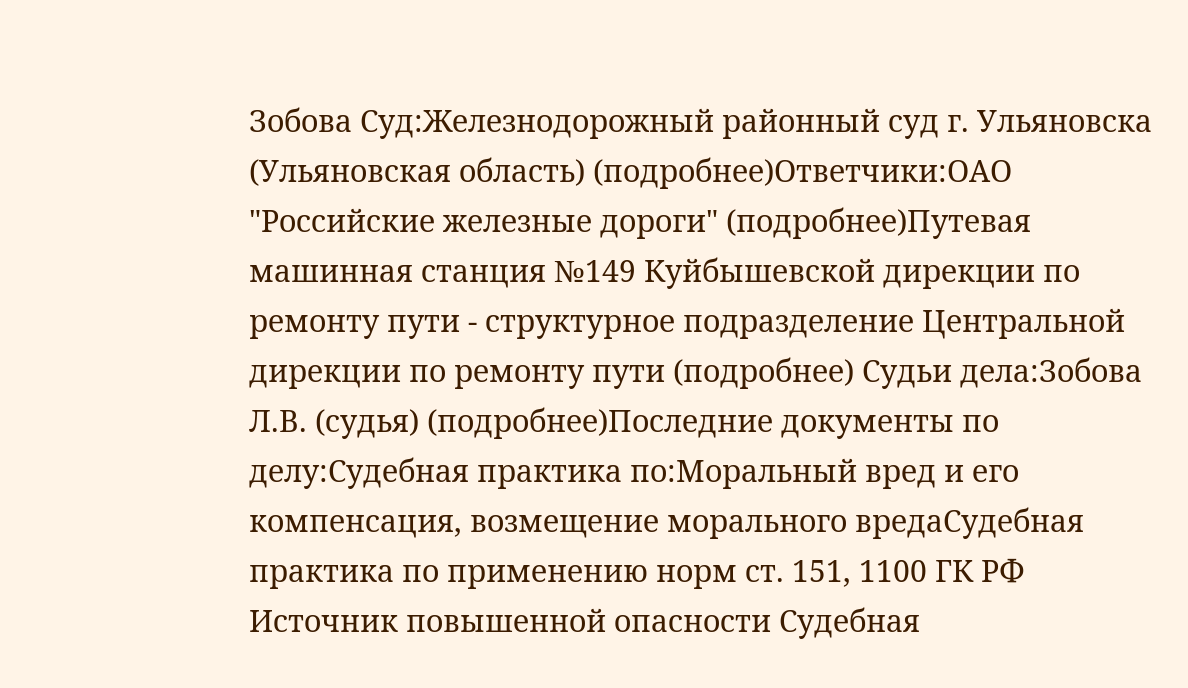Зобова Суд:Железнодорожный районный суд г. Ульяновска (Ульяновская область) (подробнее)Ответчики:ОАО "Российские железные дороги" (подробнее)Путевая машинная станция №149 Куйбышевской дирекции по ремонту пути - структурное подразделение Центральной дирекции по ремонту пути (подробнее) Судьи дела:Зобова Л.В. (судья) (подробнее)Последние документы по делу:Судебная практика по:Моральный вред и его компенсация, возмещение морального вредаСудебная практика по применению норм ст. 151, 1100 ГК РФ Источник повышенной опасности Судебная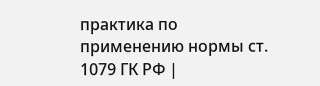практика по применению нормы ст. 1079 ГК РФ |